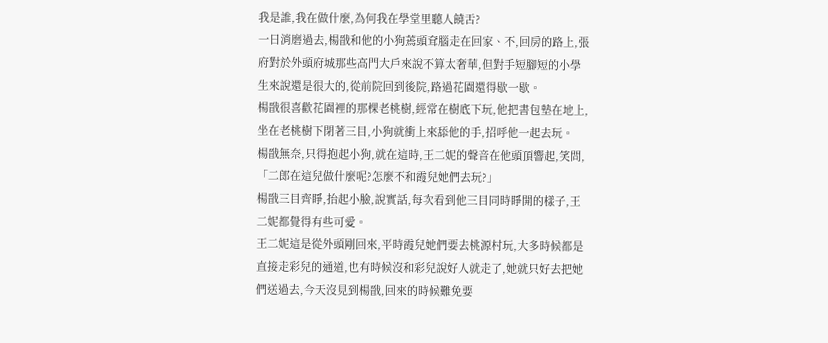我是誰,我在做什麼,為何我在學堂里聽人饒舌?
一日消磨過去,楊戩和他的小狗蔫頭耷腦走在回家、不,回房的路上,張府對於外頭府城那些高門大戶來說不算太奢華,但對手短腳短的小學生來說還是很大的,從前院回到後院,路過花園還得歇一歇。
楊戩很喜歡花園裡的那棵老桃樹,經常在樹底下玩,他把書包墊在地上,坐在老桃樹下閉著三目,小狗就衝上來舔他的手,招呼他一起去玩。
楊戩無奈,只得抱起小狗,就在這時,王二妮的聲音在他頭頂響起,笑問,「二郎在這兒做什麼呢?怎麼不和霞兒她們去玩?」
楊戩三目齊睜,抬起小臉,說實話,每次看到他三目同時睜開的樣子,王二妮都覺得有些可愛。
王二妮這是從外頭剛回來,平時霞兒她們要去桃源村玩,大多時候都是直接走彩兒的通道,也有時候沒和彩兒說好人就走了,她就只好去把她們送過去,今天沒見到楊戩,回來的時候難免要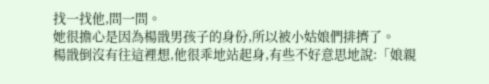找一找他,問一問。
她很擔心是因為楊戩男孩子的身份,所以被小姑娘們排擠了。
楊戩倒沒有往這裡想,他很乖地站起身,有些不好意思地說:「娘親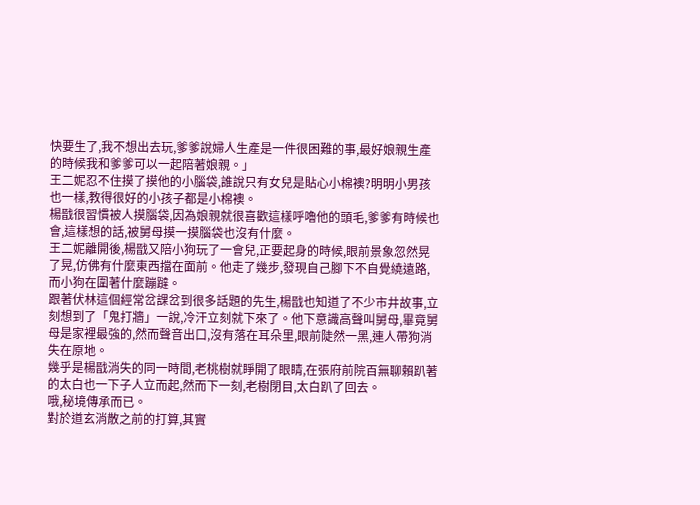快要生了,我不想出去玩,爹爹說婦人生產是一件很困難的事,最好娘親生產的時候我和爹爹可以一起陪著娘親。」
王二妮忍不住摸了摸他的小腦袋,誰說只有女兒是貼心小棉襖?明明小男孩也一樣,教得很好的小孩子都是小棉襖。
楊戩很習慣被人摸腦袋,因為娘親就很喜歡這樣呼嚕他的頭毛,爹爹有時候也會,這樣想的話,被舅母摸一摸腦袋也沒有什麼。
王二妮離開後,楊戩又陪小狗玩了一會兒,正要起身的時候,眼前景象忽然晃了晃,仿佛有什麼東西擋在面前。他走了幾步,發現自己腳下不自覺繞遠路,而小狗在圍著什麼蹦躂。
跟著伏林這個經常岔課岔到很多話題的先生,楊戩也知道了不少市井故事,立刻想到了「鬼打牆」一說,冷汗立刻就下來了。他下意識高聲叫舅母,畢竟舅母是家裡最強的,然而聲音出口,沒有落在耳朵里,眼前陡然一黑,連人帶狗消失在原地。
幾乎是楊戩消失的同一時間,老桃樹就睜開了眼睛,在張府前院百無聊賴趴著的太白也一下子人立而起,然而下一刻,老樹閉目,太白趴了回去。
哦,秘境傳承而已。
對於道玄消散之前的打算,其實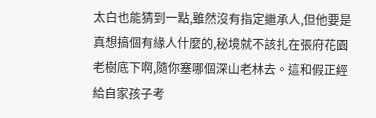太白也能猜到一點,雖然沒有指定繼承人,但他要是真想搞個有緣人什麼的,秘境就不該扎在張府花園老樹底下啊,隨你塞哪個深山老林去。這和假正經給自家孩子考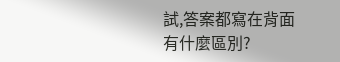試,答案都寫在背面有什麼區別?